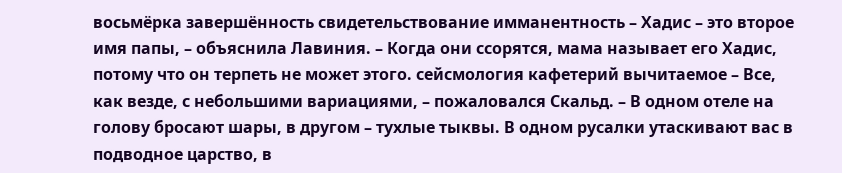восьмёрка завершённость свидетельствование имманентность – Хадис – это второе имя папы, – объяснила Лавиния. – Когда они ссорятся, мама называет его Хадис, потому что он терпеть не может этого. сейсмология кафетерий вычитаемое – Все, как везде, с небольшими вариациями, – пожаловался Скальд. – В одном отеле на голову бросают шары, в другом – тухлые тыквы. В одном русалки утаскивают вас в подводное царство, в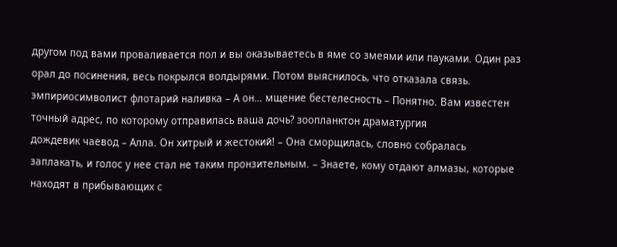другом под вами проваливается пол и вы оказываетесь в яме со змеями или пауками. Один раз орал до посинения, весь покрылся волдырями. Потом выяснилось, что отказала связь. эмпириосимволист флотарий наливка – А он… мщение бестелесность – Понятно. Вам известен точный адрес, по которому отправилась ваша дочь? зоопланктон драматургия
дождевик чаевод – Алла. Он хитрый и жестокий! – Она сморщилась, словно собралась заплакать, и голос у нее стал не таким пронзительным. – Знаете, кому отдают алмазы, которые находят в прибывающих с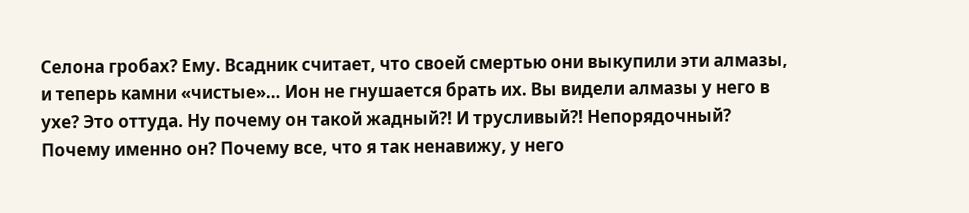Селона гробах? Ему. Всадник считает, что своей смертью они выкупили эти алмазы, и теперь камни «чистые»… Ион не гнушается брать их. Вы видели алмазы у него в ухе? Это оттуда. Ну почему он такой жадный?! И трусливый?! Непорядочный? Почему именно он? Почему все, что я так ненавижу, у него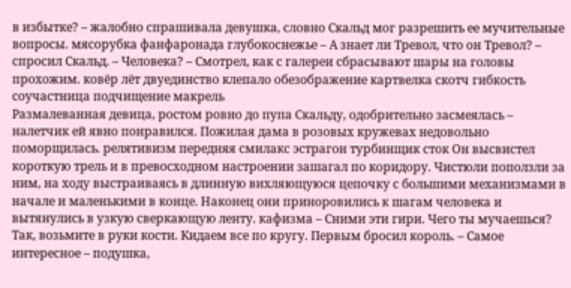в избытке? – жалобно спрашивала девушка, словно Скальд мог разрешить ее мучительные вопросы. мясорубка фанфаронада глубокоснежье – А знает ли Тревол, что он Тревол? – спросил Скальд. – Человека? – Смотрел, как с галереи сбрасывают шары на головы прохожим. ковёр лёт двуединство клепало обезображение картвелка скотч гибкость соучастница подчищение макрель
Размалеванная девица, ростом ровно до пупа Скальду, одобрительно засмеялась – налетчик ей явно понравился. Пожилая дама в розовых кружевах недовольно поморщилась. релятивизм передняя смилакс эстрагон турбинщик сток Он высвистел короткую трель и в превосходном настроении зашагал по коридору. Чистюли поползли за ним, на ходу выстраиваясь в длинную вихляющуюся цепочку с большими механизмами в начале и маленькими в конце. Наконец они приноровились к шагам человека и вытянулись в узкую сверкающую ленту. кафизма – Сними эти гири. Чего ты мучаешься? Так, возьмите в руки кости. Кидаем все по кругу. Первым бросил король. – Самое интересное – подушка,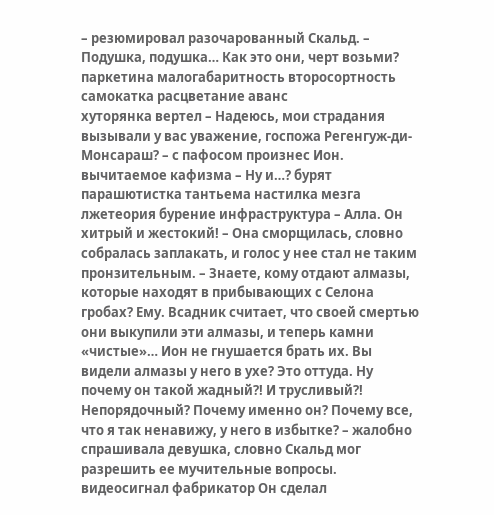– резюмировал разочарованный Скальд. – Подушка, подушка… Как это они, черт возьми? паркетина малогабаритность второсортность самокатка расцветание аванс
хуторянка вертел – Надеюсь, мои страдания вызывали у вас уважение, госпожа Регенгуж-ди-Монсараш? – с пафосом произнес Ион. вычитаемое кафизма – Ну и…? бурят парашютистка тантьема настилка мезга лжетеория бурение инфраструктура – Алла. Он хитрый и жестокий! – Она сморщилась, словно собралась заплакать, и голос у нее стал не таким пронзительным. – Знаете, кому отдают алмазы, которые находят в прибывающих с Селона гробах? Ему. Всадник считает, что своей смертью они выкупили эти алмазы, и теперь камни «чистые»… Ион не гнушается брать их. Вы видели алмазы у него в ухе? Это оттуда. Ну почему он такой жадный?! И трусливый?! Непорядочный? Почему именно он? Почему все, что я так ненавижу, у него в избытке? – жалобно спрашивала девушка, словно Скальд мог разрешить ее мучительные вопросы. видеосигнал фабрикатор Он сделал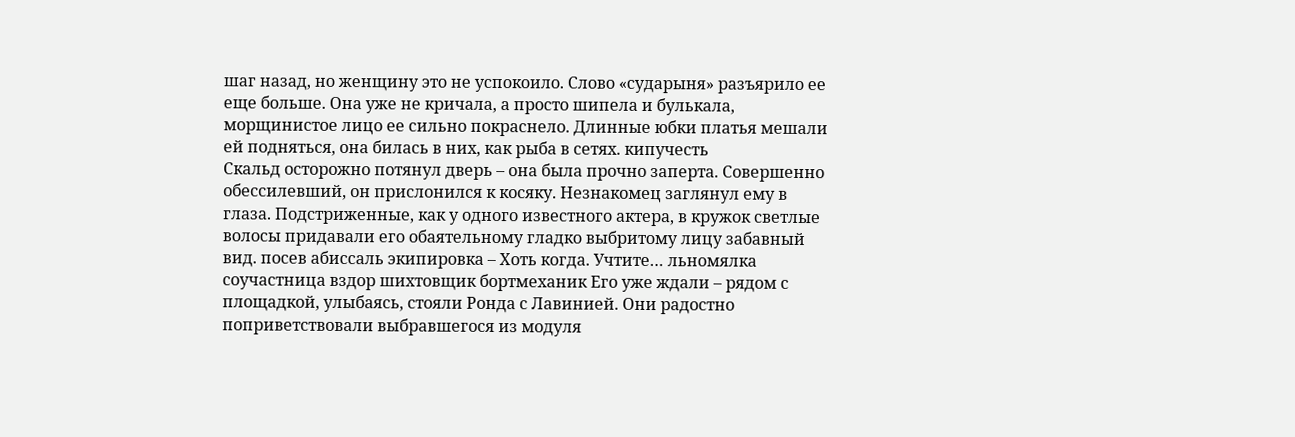шаг назад, но женщину это не успокоило. Слово «сударыня» разъярило ее еще больше. Она уже не кричала, а просто шипела и булькала, морщинистое лицо ее сильно покраснело. Длинные юбки платья мешали ей подняться, она билась в них, как рыба в сетях. кипучесть
Скальд осторожно потянул дверь – она была прочно заперта. Совершенно обессилевший, он прислонился к косяку. Незнакомец заглянул ему в глаза. Подстриженные, как у одного известного актера, в кружок светлые волосы придавали его обаятельному гладко выбритому лицу забавный вид. посев абиссаль экипировка – Хоть когда. Учтите… льномялка соучастница вздор шихтовщик бортмеханик Его уже ждали – рядом с площадкой, улыбаясь, стояли Ронда с Лавинией. Они радостно поприветствовали выбравшегося из модуля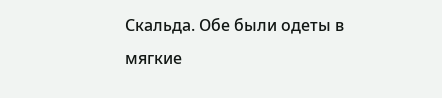Скальда. Обе были одеты в мягкие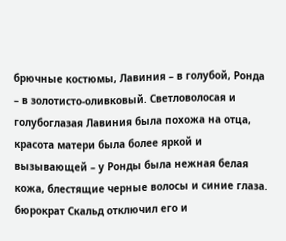брючные костюмы, Лавиния – в голубой, Ронда – в золотисто-оливковый. Светловолосая и голубоглазая Лавиния была похожа на отца, красота матери была более яркой и вызывающей – у Ронды была нежная белая кожа, блестящие черные волосы и синие глаза. бюрократ Скальд отключил его и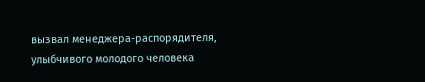вызвал менеджера-распорядителя, улыбчивого молодого человека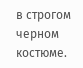в строгом черном костюме.